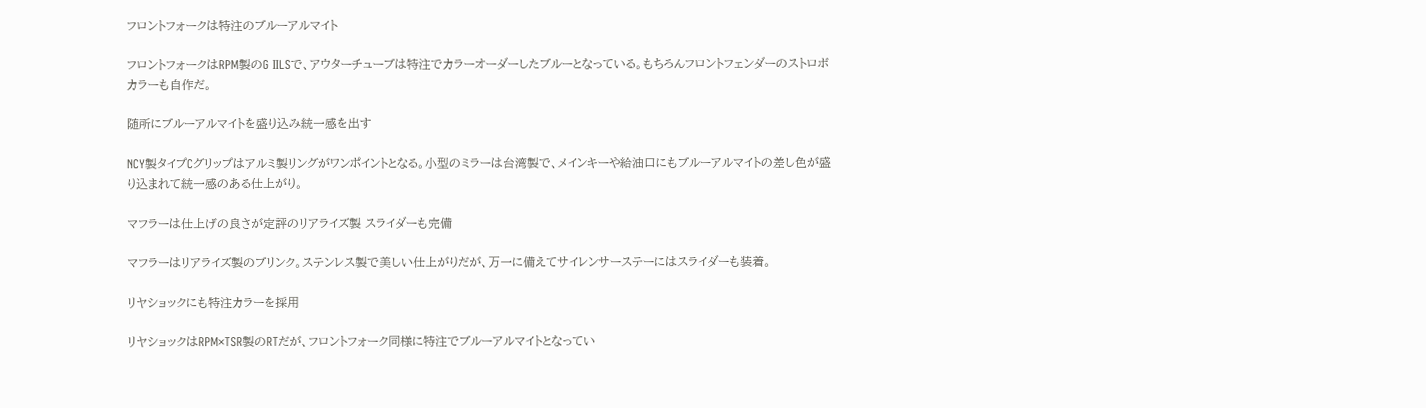フロントフォークは特注のブルーアルマイト

フロントフォークはRPM製のG IILSで、アウターチューブは特注でカラーオーダーしたブルーとなっている。もちろんフロントフェンダーのストロボカラーも自作だ。

随所にブルーアルマイトを盛り込み統一感を出す

NCY製タイプCグリップはアルミ製リングがワンポイントとなる。小型のミラーは台湾製で、メインキーや給油口にもブルーアルマイトの差し色が盛り込まれて統一感のある仕上がり。

マフラーは仕上げの良さが定評のリアライズ製 スライダーも完備

マフラーはリアライズ製のブリンク。ステンレス製で美しい仕上がりだが、万一に備えてサイレンサーステーにはスライダーも装着。

リヤショックにも特注カラーを採用

リヤショックはRPM×TSR製のRTだが、フロントフォーク同様に特注でブルーアルマイトとなってい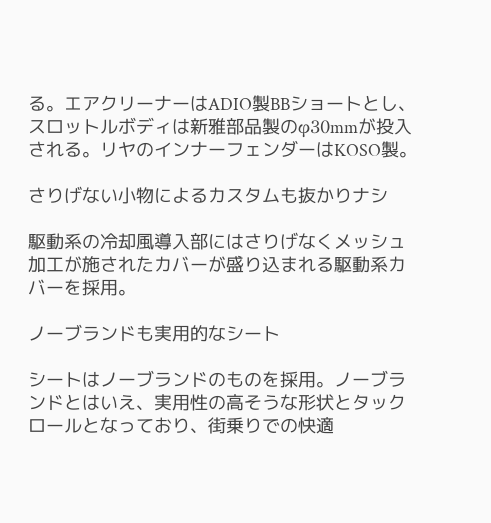る。エアクリーナーはADIO製BBショートとし、スロットルボディは新雅部品製のφ30mmが投入される。リヤのインナーフェンダーはKOSO製。

さりげない小物によるカスタムも抜かりナシ

駆動系の冷却風導入部にはさりげなくメッシュ加工が施されたカバーが盛り込まれる駆動系カバーを採用。

ノーブランドも実用的なシート

シートはノーブランドのものを採用。ノーブランドとはいえ、実用性の高そうな形状とタックロールとなっており、街乗りでの快適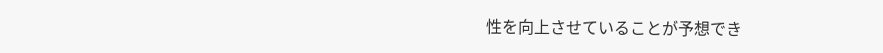性を向上させていることが予想でき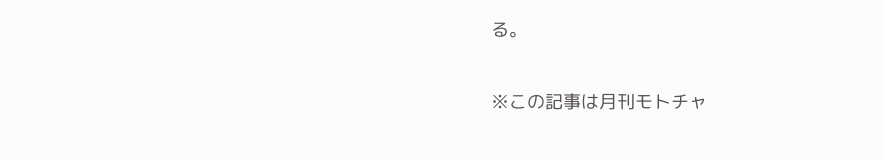る。

※この記事は月刊モトチャ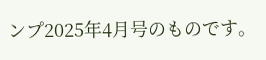ンプ2025年4月号のものです。